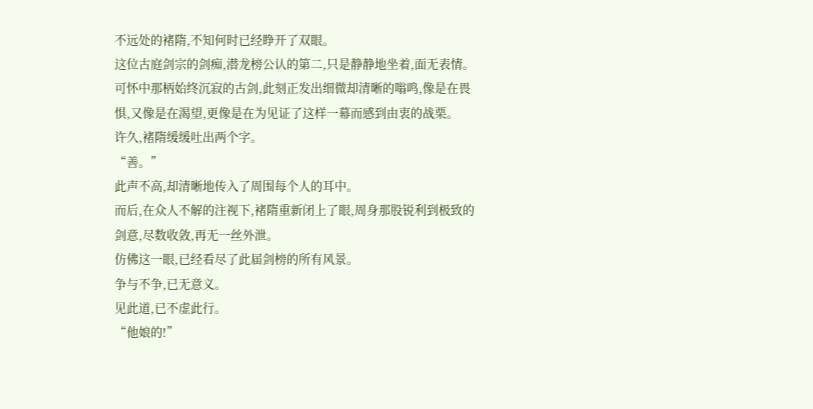不远处的褚隋,不知何时已经睁开了双眼。
这位古庭剑宗的剑痴,潜龙榜公认的第二,只是静静地坐着,面无表情。
可怀中那柄始终沉寂的古剑,此刻正发出细微却清晰的嗡鸣,像是在畏惧,又像是在渴望,更像是在为见证了这样一幕而感到由衷的战栗。
许久,褚隋缓缓吐出两个字。
“善。”
此声不高,却清晰地传入了周围每个人的耳中。
而后,在众人不解的注视下,褚隋重新闭上了眼,周身那股锐利到极致的剑意,尽数收敛,再无一丝外泄。
仿佛这一眼,已经看尽了此届剑榜的所有风景。
争与不争,已无意义。
见此道,已不虚此行。
“他娘的!”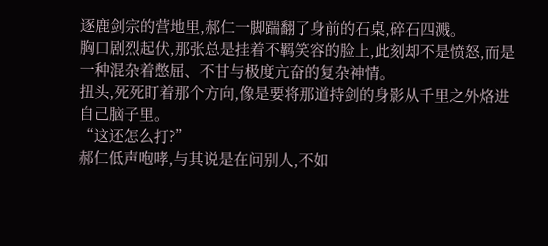逐鹿剑宗的营地里,郝仁一脚踹翻了身前的石桌,碎石四溅。
胸口剧烈起伏,那张总是挂着不羁笑容的脸上,此刻却不是愤怒,而是一种混杂着憋屈、不甘与极度亢奋的复杂神情。
扭头,死死盯着那个方向,像是要将那道持剑的身影从千里之外烙进自己脑子里。
“这还怎么打?”
郝仁低声咆哮,与其说是在问别人,不如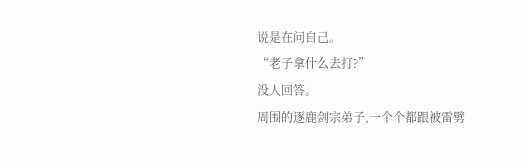说是在问自己。
“老子拿什么去打?”
没人回答。
周围的逐鹿剑宗弟子,一个个都跟被雷劈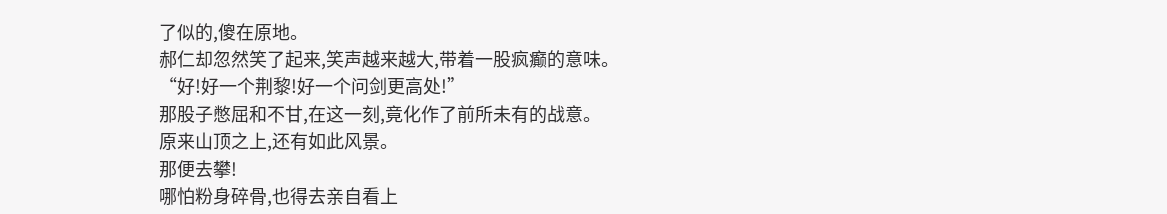了似的,傻在原地。
郝仁却忽然笑了起来,笑声越来越大,带着一股疯癫的意味。
“好!好一个荆黎!好一个问剑更高处!”
那股子憋屈和不甘,在这一刻,竟化作了前所未有的战意。
原来山顶之上,还有如此风景。
那便去攀!
哪怕粉身碎骨,也得去亲自看上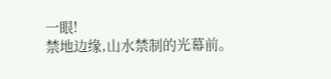一眼!
禁地边缘,山水禁制的光幕前。